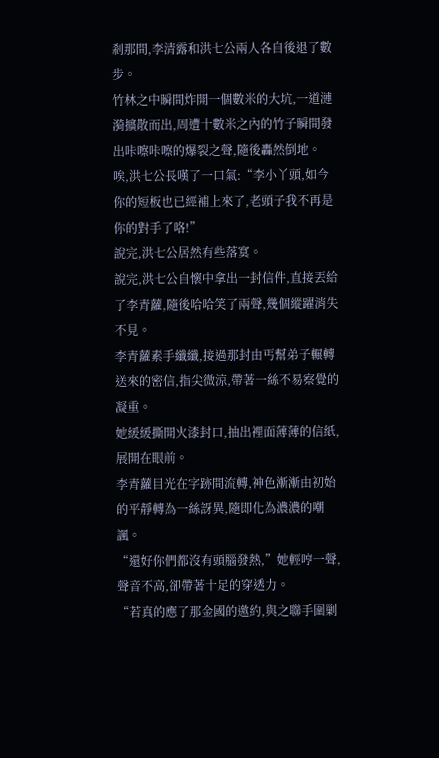剎那間,李清露和洪七公兩人各自後退了數步。
竹林之中瞬間炸開一個數米的大坑,一道漣漪擴散而出,周遭十數米之內的竹子瞬間發出咔嚓咔嚓的爆裂之聲,隨後轟然倒地。
唉,洪七公長嘆了一口氣:“李小丫頭,如今你的短板也已經補上來了,老頭子我不再是你的對手了咯!”
說完,洪七公居然有些落寞。
說完,洪七公自懷中拿出一封信件,直接丟給了李青蘿,隨後哈哈笑了兩聲,幾個縱躍消失不見。
李青蘿素手纖纖,接過那封由丐幫弟子輾轉送來的密信,指尖微涼,帶著一絲不易察覺的凝重。
她緩緩撕開火漆封口,抽出裡面薄薄的信紙,展開在眼前。
李青蘿目光在字跡間流轉,神色漸漸由初始的平靜轉為一絲訝異,隨即化為濃濃的嘲諷。
“還好你們都沒有頭腦發熱,”她輕哼一聲,聲音不高,卻帶著十足的穿透力。
“若真的應了那金國的邀約,與之聯手圍剿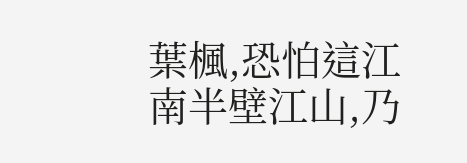葉楓,恐怕這江南半壁江山,乃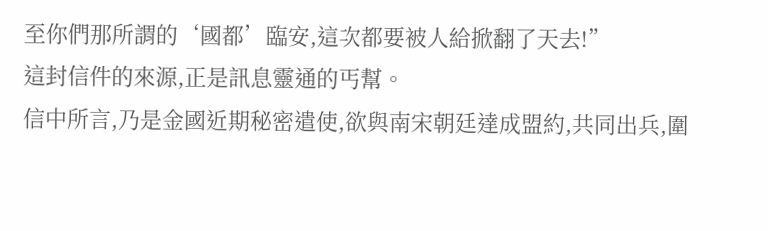至你們那所謂的‘國都’臨安,這次都要被人給掀翻了天去!”
這封信件的來源,正是訊息靈通的丐幫。
信中所言,乃是金國近期秘密遣使,欲與南宋朝廷達成盟約,共同出兵,圍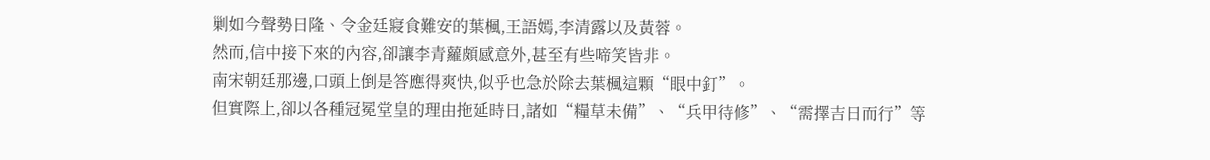剿如今聲勢日隆、令金廷寢食難安的葉楓,王語嫣,李清露以及黃蓉。
然而,信中接下來的內容,卻讓李青蘿頗感意外,甚至有些啼笑皆非。
南宋朝廷那邊,口頭上倒是答應得爽快,似乎也急於除去葉楓這顆“眼中釘”。
但實際上,卻以各種冠冕堂皇的理由拖延時日,諸如“糧草未備”、“兵甲待修”、“需擇吉日而行”等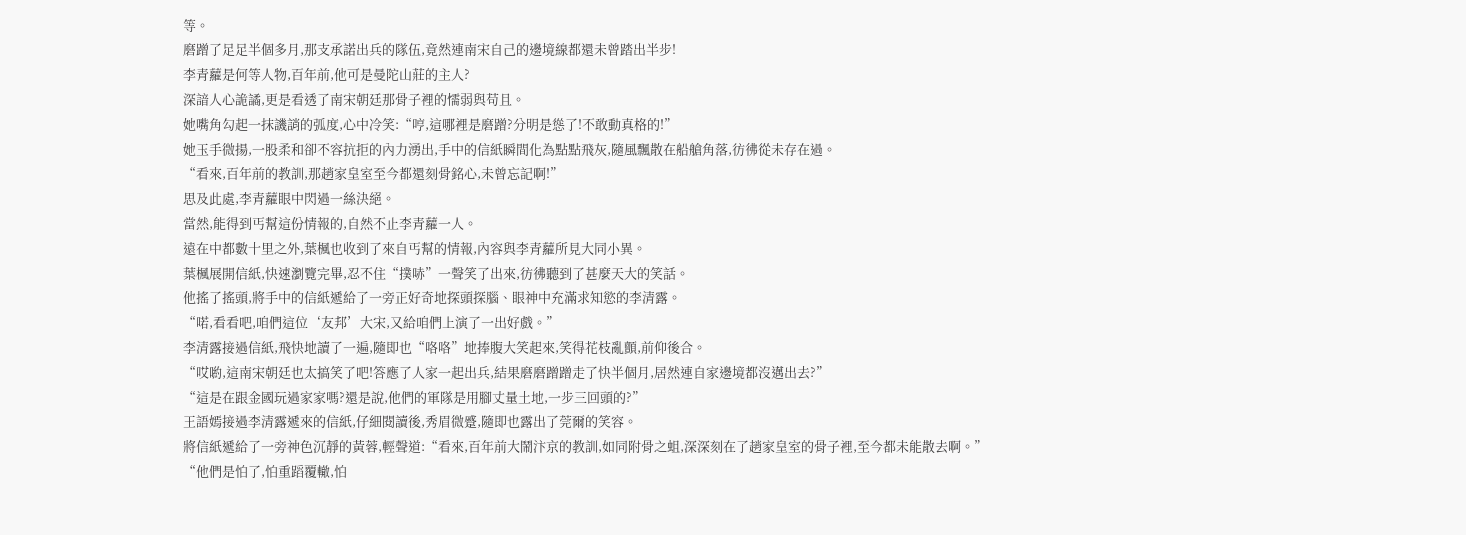等。
磨蹭了足足半個多月,那支承諾出兵的隊伍,竟然連南宋自己的邊境線都還未曾踏出半步!
李青蘿是何等人物,百年前,他可是曼陀山莊的主人?
深諳人心詭譎,更是看透了南宋朝廷那骨子裡的懦弱與苟且。
她嘴角勾起一抹譏誚的弧度,心中冷笑:“哼,這哪裡是磨蹭?分明是慫了!不敢動真格的!”
她玉手微揚,一股柔和卻不容抗拒的內力湧出,手中的信紙瞬間化為點點飛灰,隨風飄散在船艙角落,彷彿從未存在過。
“看來,百年前的教訓,那趙家皇室至今都還刻骨銘心,未曾忘記啊!”
思及此處,李青蘿眼中閃過一絲決絕。
當然,能得到丐幫這份情報的,自然不止李青蘿一人。
遠在中都數十里之外,葉楓也收到了來自丐幫的情報,內容與李青蘿所見大同小異。
葉楓展開信紙,快速瀏覽完畢,忍不住“撲哧”一聲笑了出來,彷彿聽到了甚麼天大的笑話。
他搖了搖頭,將手中的信紙遞給了一旁正好奇地探頭探腦、眼神中充滿求知慾的李清露。
“喏,看看吧,咱們這位‘友邦’大宋,又給咱們上演了一出好戲。”
李清露接過信紙,飛快地讀了一遍,隨即也“咯咯”地捧腹大笑起來,笑得花枝亂顫,前仰後合。
“哎喲,這南宋朝廷也太搞笑了吧!答應了人家一起出兵,結果磨磨蹭蹭走了快半個月,居然連自家邊境都沒邁出去?”
“這是在跟金國玩過家家嗎?還是說,他們的軍隊是用腳丈量土地,一步三回頭的?”
王語嫣接過李清露遞來的信紙,仔細閱讀後,秀眉微蹙,隨即也露出了莞爾的笑容。
將信紙遞給了一旁神色沉靜的黃蓉,輕聲道:“看來,百年前大鬧汴京的教訓,如同附骨之蛆,深深刻在了趙家皇室的骨子裡,至今都未能散去啊。”
“他們是怕了,怕重蹈覆轍,怕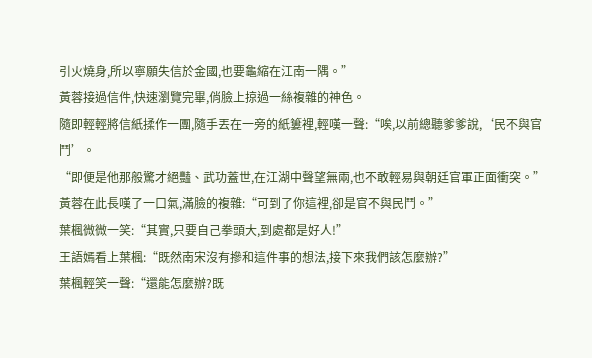引火燒身,所以寧願失信於金國,也要龜縮在江南一隅。”
黃蓉接過信件,快速瀏覽完畢,俏臉上掠過一絲複雜的神色。
隨即輕輕將信紙揉作一團,隨手丟在一旁的紙簍裡,輕嘆一聲:“唉,以前總聽爹爹說,‘民不與官鬥’。
“即便是他那般驚才絕豔、武功蓋世,在江湖中聲望無兩,也不敢輕易與朝廷官軍正面衝突。”
黃蓉在此長嘆了一口氣,滿臉的複雜:“可到了你這裡,卻是官不與民鬥。”
葉楓微微一笑:“其實,只要自己拳頭大,到處都是好人!”
王語嫣看上葉楓:“既然南宋沒有摻和這件事的想法,接下來我們該怎麼辦?”
葉楓輕笑一聲:“還能怎麼辦?既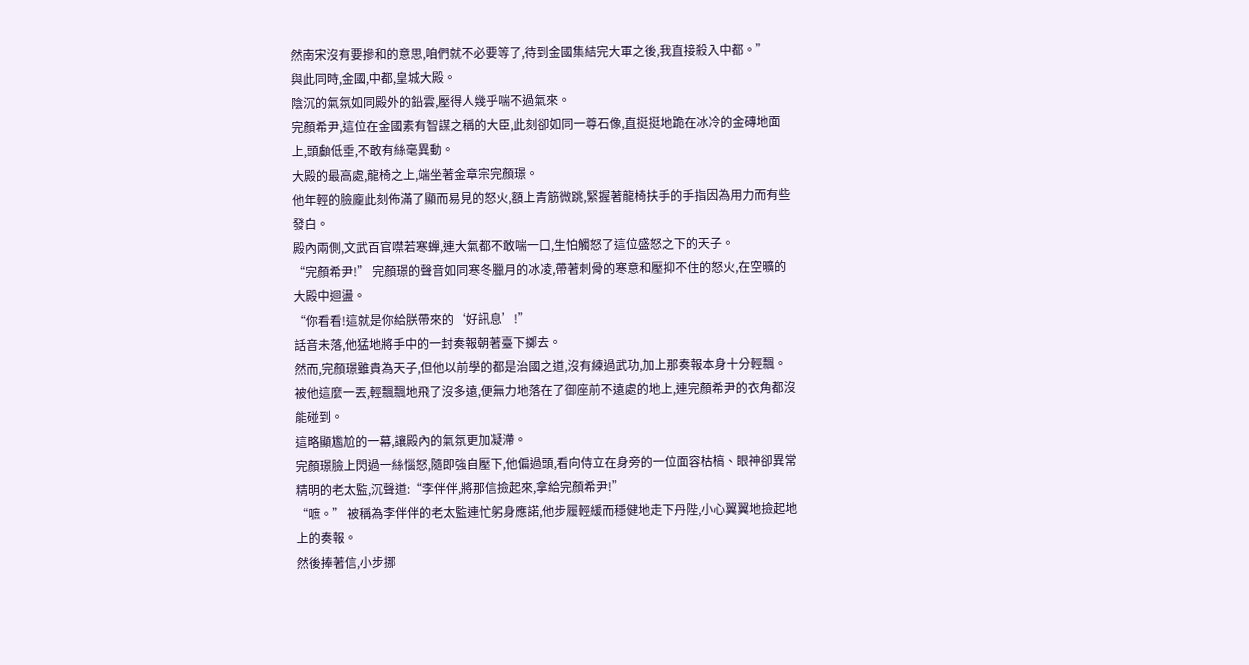然南宋沒有要摻和的意思,咱們就不必要等了,待到金國集結完大軍之後,我直接殺入中都。”
與此同時,金國,中都,皇城大殿。
陰沉的氣氛如同殿外的鉛雲,壓得人幾乎喘不過氣來。
完顏希尹,這位在金國素有智謀之稱的大臣,此刻卻如同一尊石像,直挺挺地跪在冰冷的金磚地面上,頭顱低垂,不敢有絲毫異動。
大殿的最高處,龍椅之上,端坐著金章宗完顏璟。
他年輕的臉龐此刻佈滿了顯而易見的怒火,額上青筋微跳,緊握著龍椅扶手的手指因為用力而有些發白。
殿內兩側,文武百官噤若寒蟬,連大氣都不敢喘一口,生怕觸怒了這位盛怒之下的天子。
“完顏希尹!” 完顏璟的聲音如同寒冬臘月的冰凌,帶著刺骨的寒意和壓抑不住的怒火,在空曠的大殿中迴盪。
“你看看!這就是你給朕帶來的‘好訊息’!”
話音未落,他猛地將手中的一封奏報朝著臺下擲去。
然而,完顏璟雖貴為天子,但他以前學的都是治國之道,沒有練過武功,加上那奏報本身十分輕飄。
被他這麼一丟,輕飄飄地飛了沒多遠,便無力地落在了御座前不遠處的地上,連完顏希尹的衣角都沒能碰到。
這略顯尷尬的一幕,讓殿內的氣氛更加凝滯。
完顏璟臉上閃過一絲惱怒,隨即強自壓下,他偏過頭,看向侍立在身旁的一位面容枯槁、眼神卻異常精明的老太監,沉聲道:“李伴伴,將那信撿起來,拿給完顏希尹!”
“嗻。” 被稱為李伴伴的老太監連忙躬身應諾,他步履輕緩而穩健地走下丹陛,小心翼翼地撿起地上的奏報。
然後捧著信,小步挪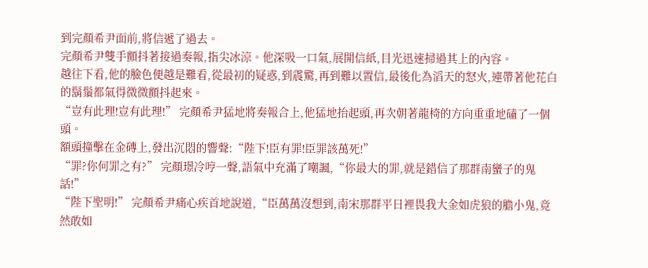到完顏希尹面前,將信遞了過去。
完顏希尹雙手顫抖著接過奏報,指尖冰涼。他深吸一口氣,展開信紙,目光迅速掃過其上的內容。
越往下看,他的臉色便越是難看,從最初的疑惑,到震驚,再到難以置信,最後化為滔天的怒火,連帶著他花白的鬍鬚都氣得微微顫抖起來。
“豈有此理!豈有此理!” 完顏希尹猛地將奏報合上,他猛地抬起頭,再次朝著龍椅的方向重重地磕了一個頭。
額頭撞擊在金磚上,發出沉悶的響聲:“陛下!臣有罪!臣罪該萬死!”
“罪?你何罪之有?” 完顏璟冷哼一聲,語氣中充滿了嘲諷,“你最大的罪,就是錯信了那群南蠻子的鬼話!”
“陛下聖明!” 完顏希尹痛心疾首地說道,“臣萬萬沒想到,南宋那群平日裡畏我大金如虎狼的膽小鬼,竟然敢如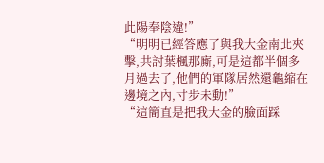此陽奉陰違!”
“明明已經答應了與我大金南北夾擊,共討葉楓那廝,可是這都半個多月過去了,他們的軍隊居然還龜縮在邊境之內,寸步未動!”
“這簡直是把我大金的臉面踩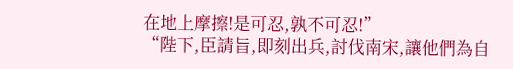在地上摩擦!是可忍,孰不可忍!”
“陛下,臣請旨,即刻出兵,討伐南宋,讓他們為自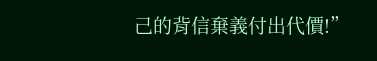己的背信棄義付出代價!”